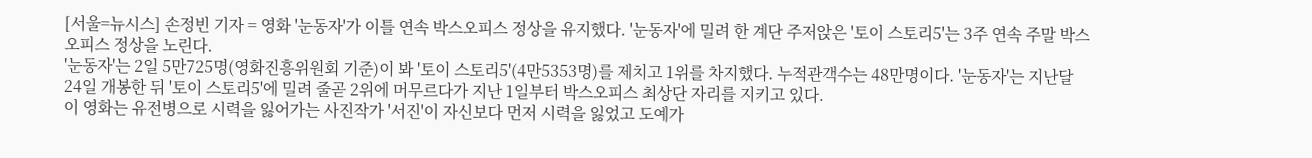[서울=뉴시스] 손정빈 기자 = 영화 '눈동자'가 이틀 연속 박스오피스 정상을 유지했다. '눈동자'에 밀려 한 계단 주저앉은 '토이 스토리5'는 3주 연속 주말 박스오피스 정상을 노린다.
'눈동자'는 2일 5만725명(영화진흥위원회 기준)이 봐 '토이 스토리5'(4만5353명)를 제치고 1위를 차지했다. 누적관객수는 48만명이다. '눈동자'는 지난달 24일 개봉한 뒤 '토이 스토리5'에 밀려 줄곧 2위에 머무르다가 지난 1일부터 박스오피스 최상단 자리를 지키고 있다.
이 영화는 유전병으로 시력을 잃어가는 사진작가 '서진'이 자신보다 먼저 시력을 잃었고 도예가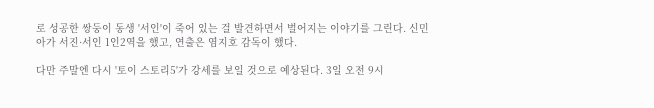로 성공한 쌍둥이 동생 '서인'이 죽어 있는 걸 발견하면서 벌어지는 이야기를 그린다. 신민아가 서진·서인 1인2역을 했고, 연출은 염지호 감독이 했다.

다만 주말엔 다시 '토이 스토리5'가 강세를 보일 것으로 예상된다. 3일 오전 9시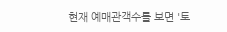현재 예매관객수를 보면 '토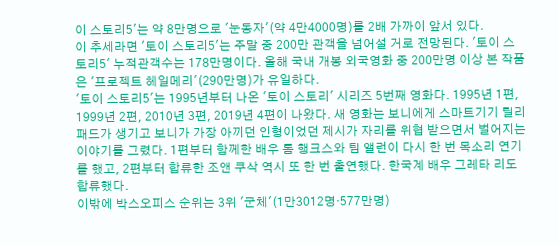이 스토리5'는 약 8만명으로 '눈동자'(약 4만4000명)를 2배 가까이 앞서 있다.
이 추세라면 '토이 스토리5'는 주말 중 200만 관객을 넘어설 거로 전망된다. '토이 스토리5' 누적관객수는 178만명이다. 올해 국내 개봉 외국영화 중 200만명 이상 본 작품은 '프로젝트 헤일메리'(290만명)가 유일하다.
'토이 스토리5'는 1995년부터 나온 '토이 스토리' 시리즈 5번째 영화다. 1995년 1편, 1999년 2편, 2010년 3편, 2019년 4편이 나왔다. 새 영화는 보니에게 스마트기기 릴리패드가 생기고 보니가 가장 아끼던 인형이었던 제시가 자리를 위협 받으면서 벌어지는 이야기를 그렸다. 1편부터 함께한 배우 톰 행크스와 팀 앨런이 다시 한 번 목소리 연기를 했고, 2편부터 합류한 조앤 쿠삭 역시 또 한 번 출연했다. 한국계 배우 그레타 리도 합류했다.
이밖에 박스오피스 순위는 3위 '군체'(1만3012명·577만명)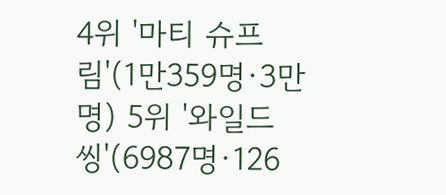4위 '마티 슈프림'(1만359명·3만명) 5위 '와일드 씽'(6987명·126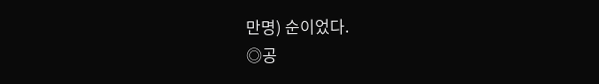만명) 순이었다.
◎공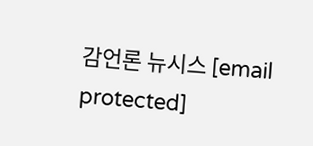감언론 뉴시스 [email protected]